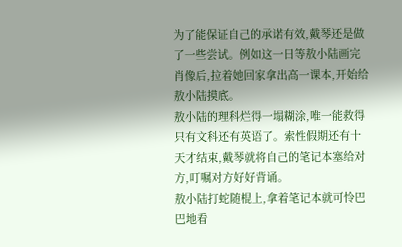为了能保证自己的承诺有效,戴琴还是做了一些尝试。例如这一日等敖小陆画完肖像后,拉着她回家拿出高一课本,开始给敖小陆摸底。
敖小陆的理科烂得一塌糊涂,唯一能救得只有文科还有英语了。索性假期还有十天才结束,戴琴就将自己的笔记本塞给对方,叮嘱对方好好背诵。
敖小陆打蛇随棍上,拿着笔记本就可怜巴巴地看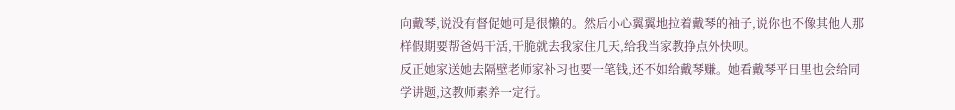向戴琴,说没有督促她可是很懒的。然后小心翼翼地拉着戴琴的袖子,说你也不像其他人那样假期要帮爸妈干活,干脆就去我家住几天,给我当家教挣点外快呗。
反正她家送她去隔壁老师家补习也要一笔钱,还不如给戴琴赚。她看戴琴平日里也会给同学讲题,这教师素养一定行。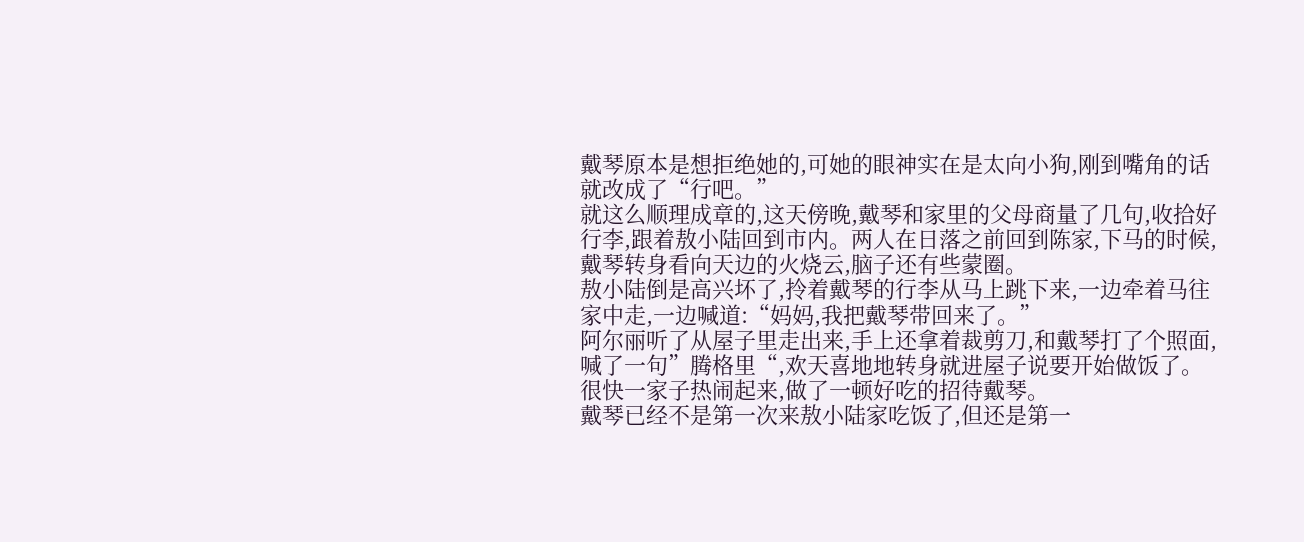戴琴原本是想拒绝她的,可她的眼神实在是太向小狗,刚到嘴角的话就改成了“行吧。”
就这么顺理成章的,这天傍晚,戴琴和家里的父母商量了几句,收拾好行李,跟着敖小陆回到市内。两人在日落之前回到陈家,下马的时候,戴琴转身看向天边的火烧云,脑子还有些蒙圈。
敖小陆倒是高兴坏了,拎着戴琴的行李从马上跳下来,一边牵着马往家中走,一边喊道:“妈妈,我把戴琴带回来了。”
阿尔丽听了从屋子里走出来,手上还拿着裁剪刀,和戴琴打了个照面,喊了一句”腾格里“,欢天喜地地转身就进屋子说要开始做饭了。
很快一家子热闹起来,做了一顿好吃的招待戴琴。
戴琴已经不是第一次来敖小陆家吃饭了,但还是第一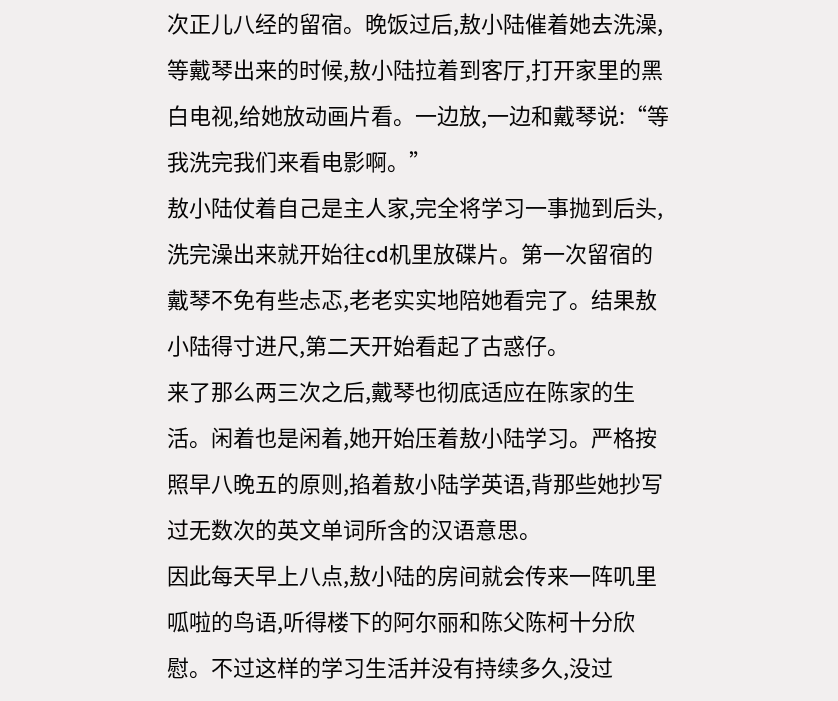次正儿八经的留宿。晚饭过后,敖小陆催着她去洗澡,等戴琴出来的时候,敖小陆拉着到客厅,打开家里的黑白电视,给她放动画片看。一边放,一边和戴琴说:“等我洗完我们来看电影啊。”
敖小陆仗着自己是主人家,完全将学习一事抛到后头,洗完澡出来就开始往cd机里放碟片。第一次留宿的戴琴不免有些忐忑,老老实实地陪她看完了。结果敖小陆得寸进尺,第二天开始看起了古惑仔。
来了那么两三次之后,戴琴也彻底适应在陈家的生活。闲着也是闲着,她开始压着敖小陆学习。严格按照早八晚五的原则,掐着敖小陆学英语,背那些她抄写过无数次的英文单词所含的汉语意思。
因此每天早上八点,敖小陆的房间就会传来一阵叽里呱啦的鸟语,听得楼下的阿尔丽和陈父陈柯十分欣慰。不过这样的学习生活并没有持续多久,没过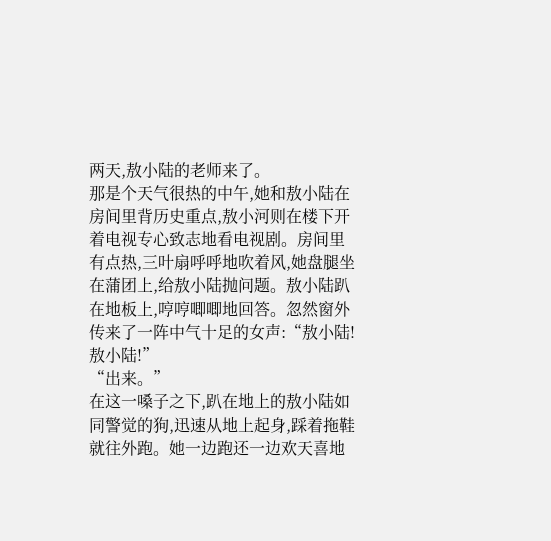两天,敖小陆的老师来了。
那是个天气很热的中午,她和敖小陆在房间里背历史重点,敖小河则在楼下开着电视专心致志地看电视剧。房间里有点热,三叶扇呼呼地吹着风,她盘腿坐在蒲团上,给敖小陆抛问题。敖小陆趴在地板上,哼哼唧唧地回答。忽然窗外传来了一阵中气十足的女声:“敖小陆!敖小陆!”
“出来。”
在这一嗓子之下,趴在地上的敖小陆如同警觉的狗,迅速从地上起身,踩着拖鞋就往外跑。她一边跑还一边欢天喜地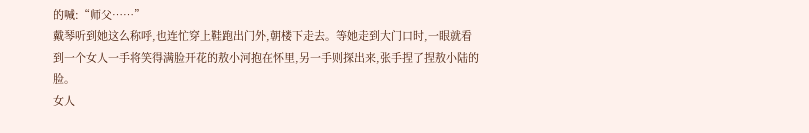的喊:“师父……”
戴琴听到她这么称呼,也连忙穿上鞋跑出门外,朝楼下走去。等她走到大门口时,一眼就看到一个女人一手将笑得满脸开花的敖小河抱在怀里,另一手则探出来,张手捏了捏敖小陆的脸。
女人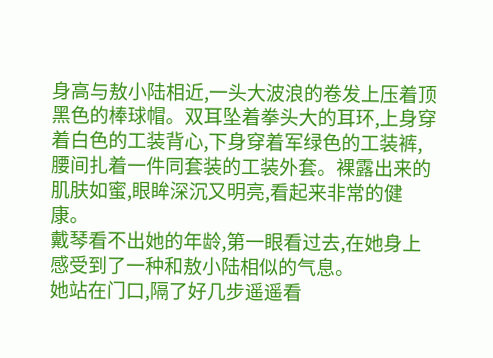身高与敖小陆相近,一头大波浪的卷发上压着顶黑色的棒球帽。双耳坠着拳头大的耳环,上身穿着白色的工装背心,下身穿着军绿色的工装裤,腰间扎着一件同套装的工装外套。裸露出来的肌肤如蜜,眼眸深沉又明亮,看起来非常的健康。
戴琴看不出她的年龄,第一眼看过去,在她身上感受到了一种和敖小陆相似的气息。
她站在门口,隔了好几步遥遥看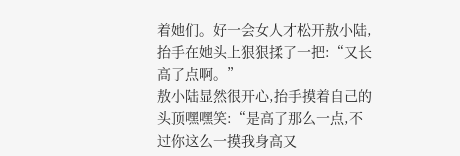着她们。好一会女人才松开敖小陆,抬手在她头上狠狠揉了一把:“又长高了点啊。”
敖小陆显然很开心,抬手摸着自己的头顶嘿嘿笑:“是高了那么一点,不过你这么一摸我身高又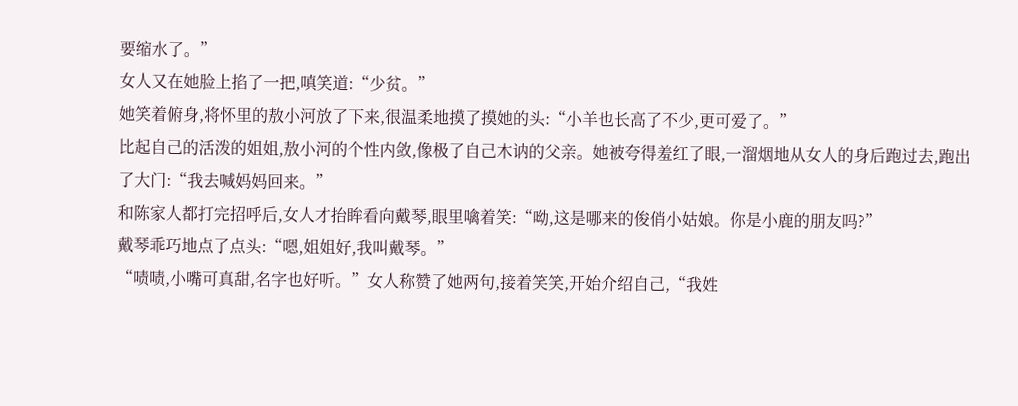要缩水了。”
女人又在她脸上掐了一把,嗔笑道:“少贫。”
她笑着俯身,将怀里的敖小河放了下来,很温柔地摸了摸她的头:“小羊也长高了不少,更可爱了。”
比起自己的活泼的姐姐,敖小河的个性内敛,像极了自己木讷的父亲。她被夸得羞红了眼,一溜烟地从女人的身后跑过去,跑出了大门:“我去喊妈妈回来。”
和陈家人都打完招呼后,女人才抬眸看向戴琴,眼里噙着笑:“呦,这是哪来的俊俏小姑娘。你是小鹿的朋友吗?”
戴琴乖巧地点了点头:“嗯,姐姐好,我叫戴琴。”
“啧啧,小嘴可真甜,名字也好听。”女人称赞了她两句,接着笑笑,开始介绍自己,“我姓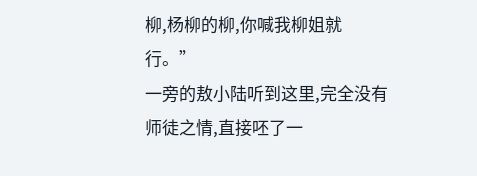柳,杨柳的柳,你喊我柳姐就行。”
一旁的敖小陆听到这里,完全没有师徒之情,直接呸了一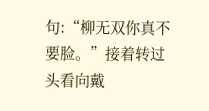句:“柳无双你真不要脸。”接着转过头看向戴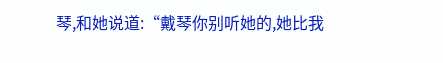琴,和她说道:“戴琴你别听她的,她比我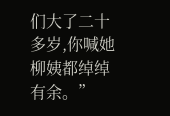们大了二十多岁,你喊她柳姨都绰绰有余。”